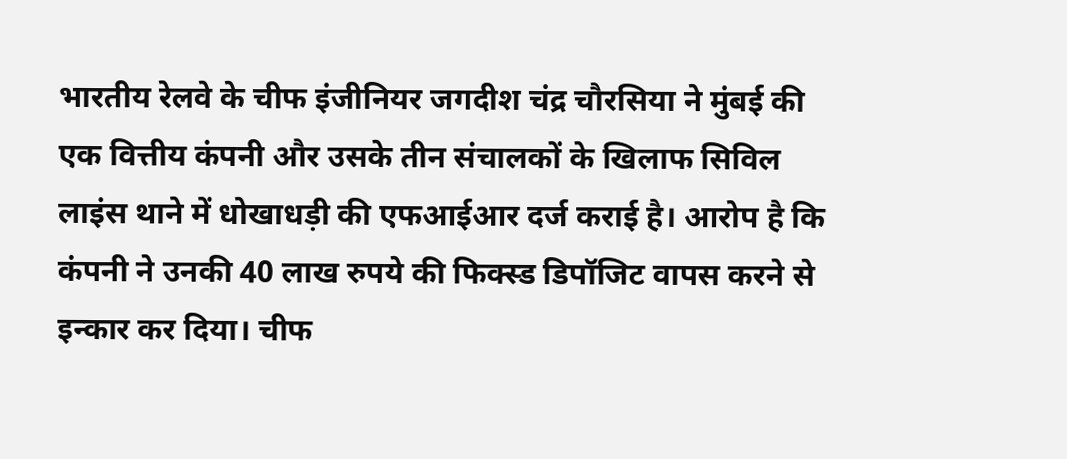भारतीय रेलवे के चीफ इंजीनियर जगदीश चंद्र चौरसिया ने मुंबई की एक वित्तीय कंपनी और उसके तीन संचालकों के खिलाफ सिविल लाइंस थाने में धोखाधड़ी की एफआईआर दर्ज कराई है। आरोप है कि कंपनी ने उनकी 40 लाख रुपये की फिक्स्ड डिपॉजिट वापस करने से इन्कार कर दिया। चीफ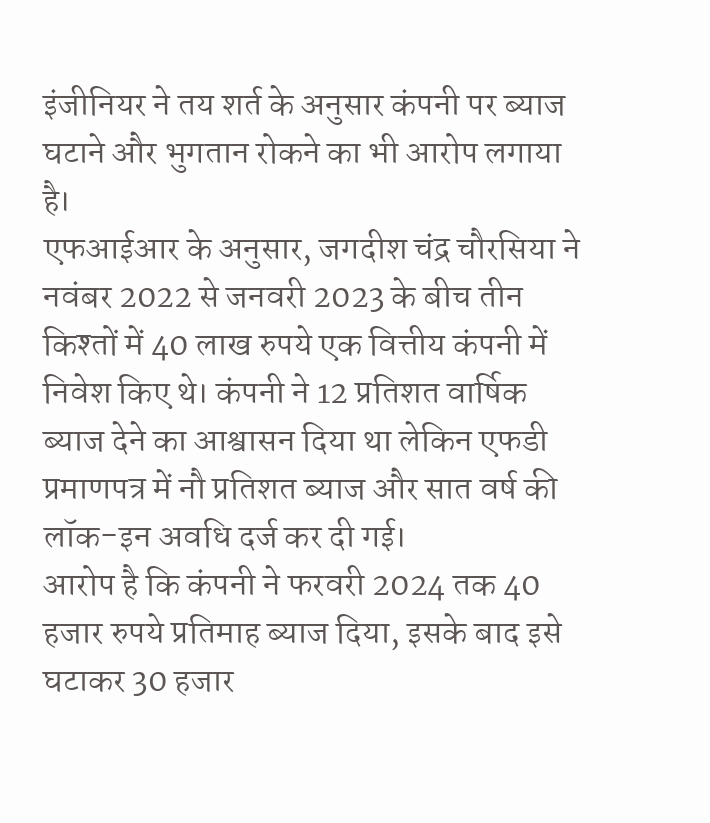इंजीनियर ने तय शर्त के अनुसार कंपनी पर ब्याज घटाने और भुगतान रोकने का भी आरोप लगाया है।
एफआईआर के अनुसार, जगदीश चंद्र चौरसिया ने नवंबर 2022 से जनवरी 2023 के बीच तीन किश्तों में 40 लाख रुपये एक वित्तीय कंपनी में निवेश किए थे। कंपनी ने 12 प्रतिशत वार्षिक ब्याज देने का आश्वासन दिया था लेकिन एफडी प्रमाणपत्र में नौ प्रतिशत ब्याज और सात वर्ष की लॉक-इन अवधि दर्ज कर दी गई।
आरोप है कि कंपनी ने फरवरी 2024 तक 40 हजार रुपये प्रतिमाह ब्याज दिया, इसके बाद इसे घटाकर 30 हजार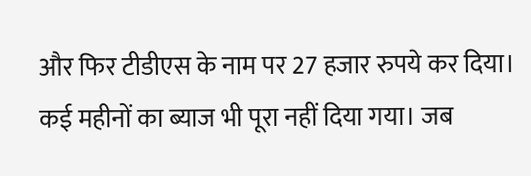और फिर टीडीएस के नाम पर 27 हजार रुपये कर दिया।
कई महीनों का ब्याज भी पूरा नहीं दिया गया। जब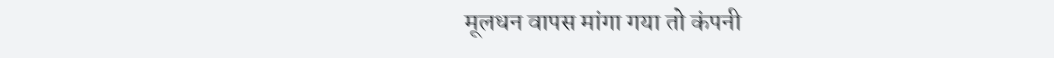मूलधन वापस मांगा गया तो कंपनी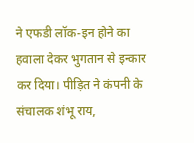ने एफडी लॉक-इन होने का हवाला देकर भुगतान से इन्कार कर दिया। पीड़ित ने कंपनी के संचालक शंभू राय,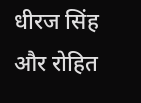धीरज सिंह और रोहित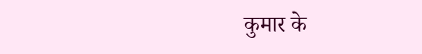कुमार के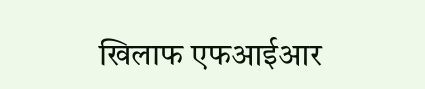खिलाफ एफआईआर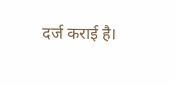दर्ज कराई है।